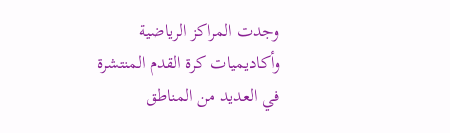وجدت المراكز الرياضية وأكاديميات كرة القدم المنتشرة في العديد من المناطق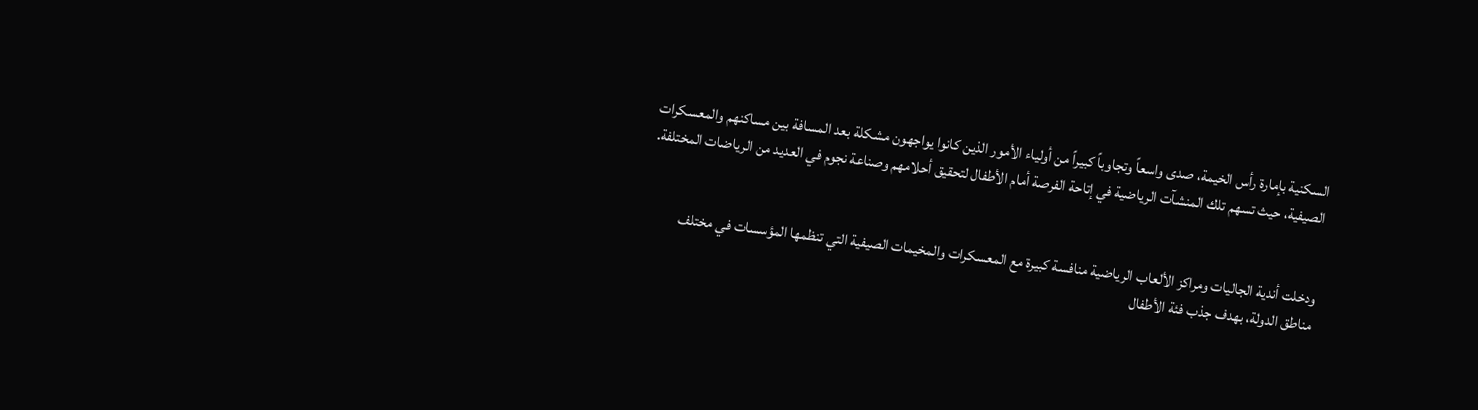السكنية بإمارة رأس الخيمة، صدى واسعاً وتجاوباً كبيراً من أولياء الأمور الذين كانوا يواجهون مشكلة بعد المسافة بين مساكنهم والمعسكرات الصيفية، حيث تسهم تلك المنشآت الرياضية في إتاحة الفرصة أمام الأطفال لتحقيق أحلامهم وصناعة نجوم في العديد من الرياضات المختلفة.


ودخلت أندية الجاليات ومراكز الألعاب الرياضية منافسة كبيرة مع المعسكرات والمخيمات الصيفية التي تنظمها المؤسسات في مختلف مناطق الدولة، بهدف جذب فئة الأطفال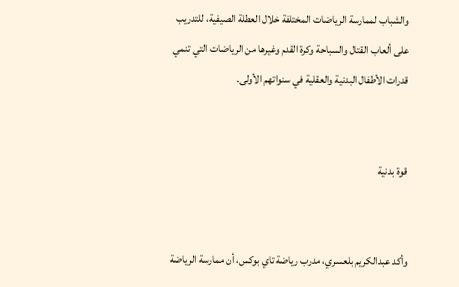والشباب لممارسة الرياضات المختلفة خلال العطلة الصيفية، للتدريب على ألعاب القتال والسباحة وكرة القدم وغيرها من الرياضات التي تنمي قدرات الأطفال البدنية والعقلية في سنواتهم الأولى.


قوة بدنية


وأكد عبدالكريم بلعسري، مدرب رياضة تاي بوكس، أن ممارسة الرياضة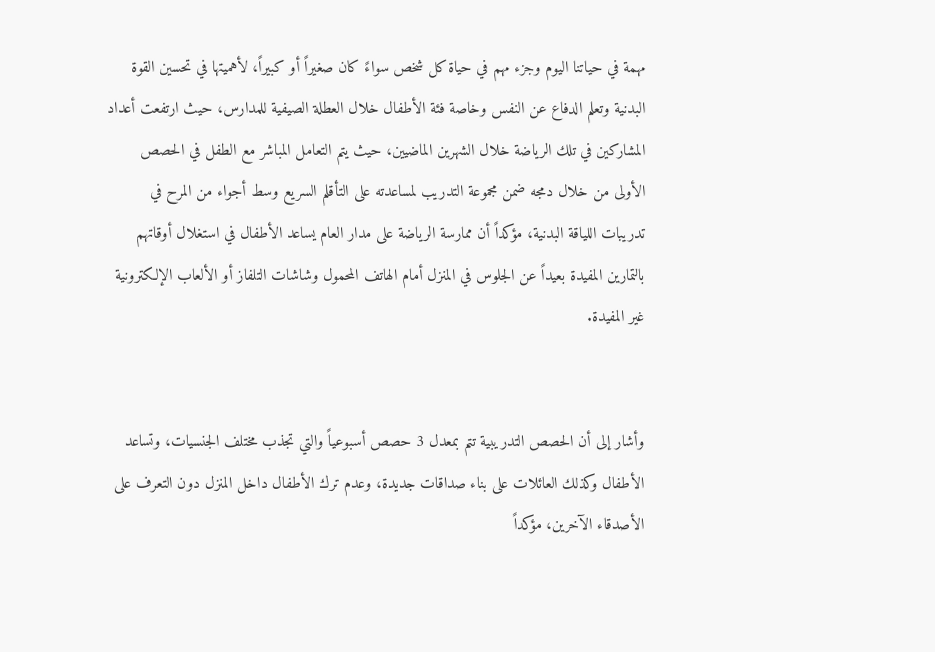مهمة في حياتنا اليوم وجزء مهم في حياة كل شخص سواءً كان صغيراً أو كبيراً، لأهميتها في تحسين القوة البدنية وتعلم الدفاع عن النفس وخاصة فئة الأطفال خلال العطلة الصيفية للمدارس، حيث ارتفعت أعداد المشاركين في تلك الرياضة خلال الشهرين الماضيين، حيث يتم التعامل المباشر مع الطفل في الحصص الأولى من خلال دمجه ضمن مجموعة التدريب لمساعدته على التأقلم السريع وسط أجواء من المرح في تدريبات اللياقة البدنية، مؤكداً أن ممارسة الرياضة على مدار العام يساعد الأطفال في استغلال أوقاتهم بالتمارين المفيدة بعيداً عن الجلوس في المنزل أمام الهاتف المحمول وشاشات التلفاز أو الألعاب الإلكترونية غير المفيدة.


وأشار إلى أن الحصص التدريبية تتم بمعدل 3 حصص أسبوعياً والتي تجذب مختلف الجنسيات، وتساعد الأطفال وكذلك العائلات على بناء صداقات جديدة، وعدم ترك الأطفال داخل المنزل دون التعرف على الأصدقاء الآخرين، مؤكداً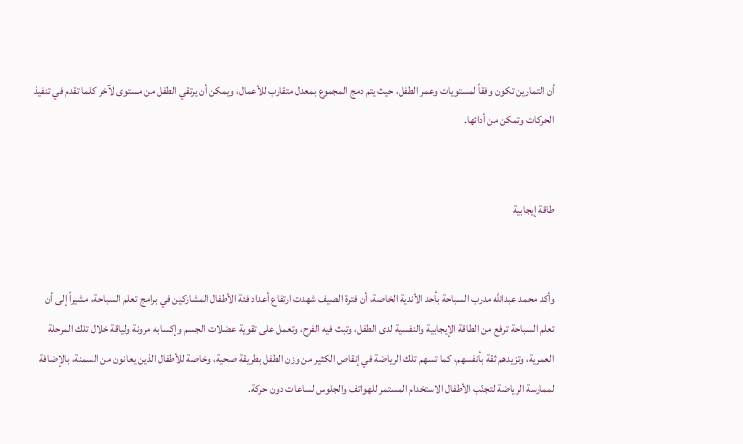أن التمارين تكون وفقاً لمستويات وعمر الطفل، حيث يتم دمج المجموع بمعدل متقارب للأعمال، ويمكن أن يرتقي الطفل من مستوى لآخر كلما تقدم في تنفيذ الحركات وتمكن من أدائها.


طاقة إيجابية


وأكد محمد عبدالله مدرب السباحة بأحد الأندية الخاصة، أن فترة الصيف شهدت ارتفاع أعداد فئة الأطفال المشاركين في برامج تعلم السباحة، مشيراً إلى أن تعلم السباحة ترفع من الطاقة الإيجابية والنفسية لدى الطفل، وتبث فيه الفرح، وتعمل على تقوية عضلات الجسم وإكسابه مرونة ولياقة خلال تلك المرحلة العمرية، وتزيدهم ثقة بأنفسهم، كما تسهم تلك الرياضة في إنقاص الكثير من وزن الطفل بطريقة صحية، وخاصة للأطفال الذين يعانون من السمنة، بالإضافة لممارسة الرياضة لتجنّب الأطفال الاستخدام المستمر للهواتف والجلوس لساعات دون حركة.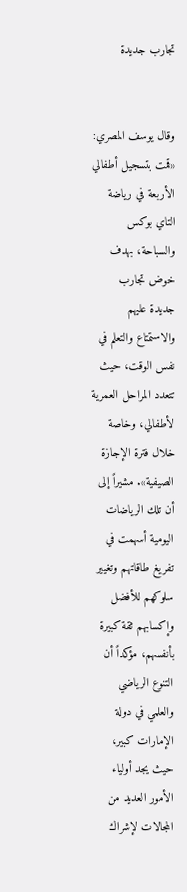تجارب جديدة


وقال يوسف المصري: «قمت بتسجيل أطفالي الأربعة في رياضة التاي بوكس والسباحة، بهدف خوض تجارب جديدة عليهم والاستمتاع والتعلم في نفس الوقت، حيث تتعدد المراحل العمرية لأطفالي، وخاصة خلال فترة الإجازة الصيفية». مشيراً إلى أن تلك الرياضات اليومية أسهمت في تفريغ طاقاتهم وتغيير سلوكهم للأفضل وإكسابهم ثقة كبيرة بأنفسهم، مؤكداً أن التنوع الرياضي والعلمي في دولة الإمارات كبير، حيث يجد أولياء الأمور العديد من المجالات لإشراك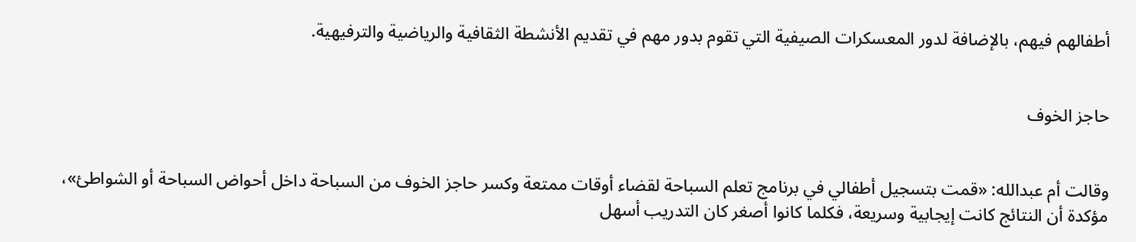أطفالهم فيهم، بالإضافة لدور المعسكرات الصيفية التي تقوم بدور مهم في تقديم الأنشطة الثقافية والرياضية والترفيهية.


حاجز الخوف


وقالت أم عبدالله: «قمت بتسجيل أطفالي في برنامج تعلم السباحة لقضاء أوقات ممتعة وكسر حاجز الخوف من السباحة داخل أحواض السباحة أو الشواطئ»، مؤكدة أن النتائج كانت إيجابية وسريعة، فكلما كانوا أصغر كان التدريب أسهل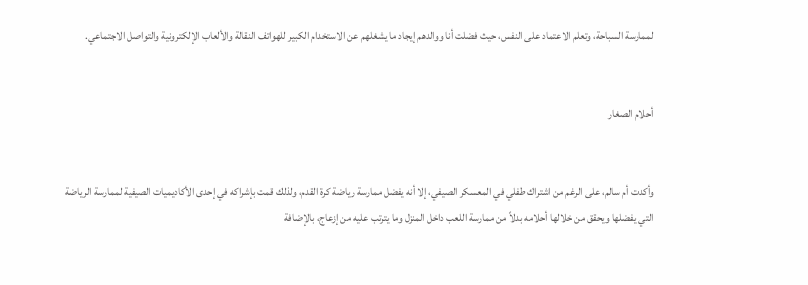لممارسة السباحة، وتعلم الاعتماد على النفس، حيث فضلت أنا ووالدهم إيجاد ما يشغلهم عن الاستخدام الكبير للهواتف النقالة والألعاب الإلكترونية والتواصل الاجتماعي.


أحلام الصغار


وأكدت أم سالم، على الرغم من اشتراك طفلي في المعسكر الصيفي، إلا أنه يفضل ممارسة رياضة كرة القدم، ولذلك قمت بإشراكه في إحدى الأكاديميات الصيفية لممارسة الرياضة التي يفضلها ويحقق من خلالها أحلامه بدلاً من ممارسة اللعب داخل المنزل وما يترتب عليه من إزعاج، بالإضافة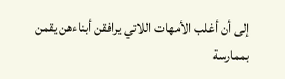إلى أن أغلب الأمهات اللاتي يرافقن أبناءهن يقمن بممارسة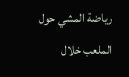رياضة المشي حول الملعب خلال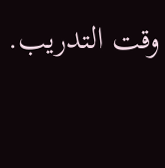وقت التدريب.